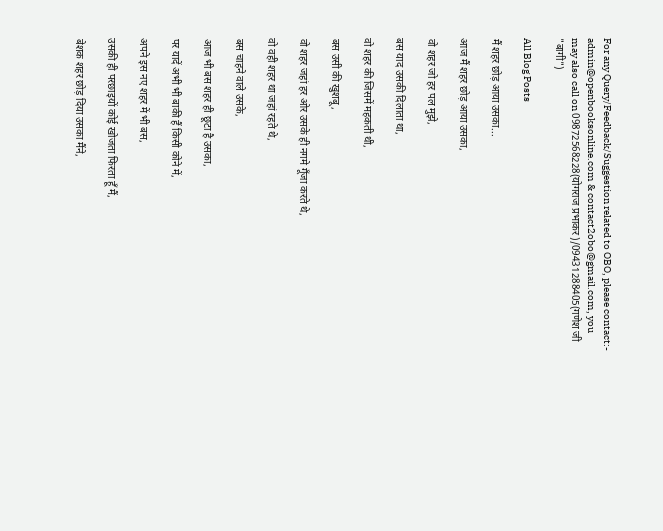For any Query/Feedback/Suggestion related to OBO, please contact:- admin@openbooksonline.com & contact2obo@gmail.com, you may also call on 09872568228(योगराज प्रभाकर)/09431288405(गणेश जी "बागी")

All Blog Posts

मैं शहर छोड़ आया उसका...

आज मैं शहर छोड़ आया उसका,

वो शहर जो हर पल मुझे,

बस याद उसकी दिलाता था,

वो शहर की जिसमें महकती थी,

बस उसी की खुशबू,

वो शहर जहां हर ओर उसके ही नगमे गूँजा करते थे,

वो वही शहर था जहां रहते थे,

बस चाहने वाले उसके,

आज भी बस शहर ही छूटा है उसका,

पर यादें अभी भी बाकी हैं किसी कोने में,

अपने इस नए शहर में भी बस,

उसकी ही परछाइयों कोई खोजता फिरता हूँ मैं,

बेशक शहर छोड़ दिया उसका मैंने,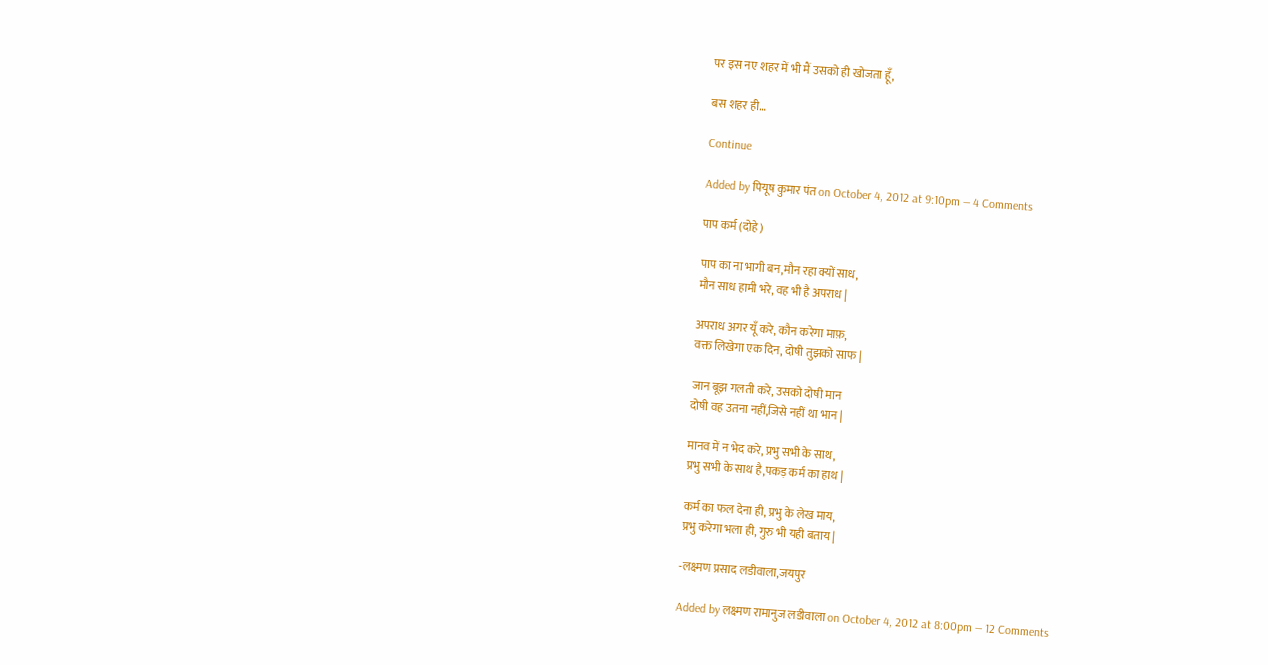पर इस नए शहर में भी मैं उसको ही खोजता हूँ,

बस शहर ही…

Continue

Added by पियूष कुमार पंत on October 4, 2012 at 9:10pm — 4 Comments

पाप कर्म (दोहे)

पाप का ना भागी बन,मौन रहा क्यों साध,
मौन साध हामी भरे, वह भी है अपराध |

अपराध अगर यूँ करे, कौन करेगा माफ़,
वक्त लिखेगा एक दिन, दोषी तुझको साफ |

जान बूझ गलती करे, उसको दोषी मान
दोषी वह उतना नहीं,जिसे नहीं था भान |

मानव में न भेद करे, प्रभु सभी के साथ,
प्रभु सभी के साथ है,पकड़ कर्म का हाथ |

कर्म का फल देना ही, प्रभु के लेख माय,
प्रभु करेगा भला ही, गुरु भी यही बताय |

-लक्ष्मण प्रसाद लडीवाला,जयपुर

Added by लक्ष्मण रामानुज लडीवाला on October 4, 2012 at 8:00pm — 12 Comments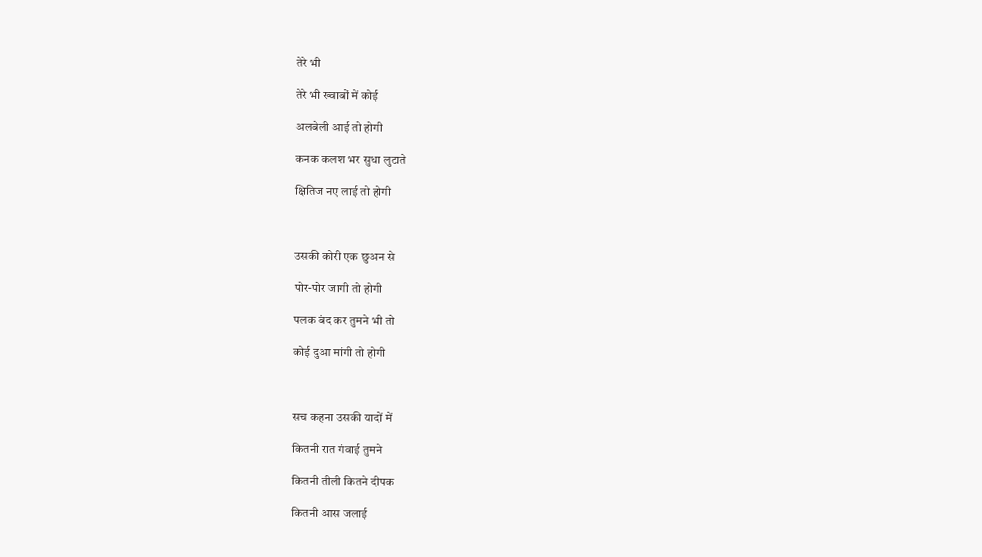तेरे भी

तेरे भी ख्‍वाबों में कोई

अलबेली आई तो होगी

कनक कलश भर सुधा लुटाते

क्षितिज नए लाई तो होगी



उसकी कोरी एक छुअन से

पोर-पोर जागी तो होगी

पलक बंद कर तुमने भी तो

कोई दुआ मांगी तो होगी



सच कहना उसकी यादों में

कितनी रात गंवाई तुमने

कितनी तीली कितने दीपक

कितनी आस जलाई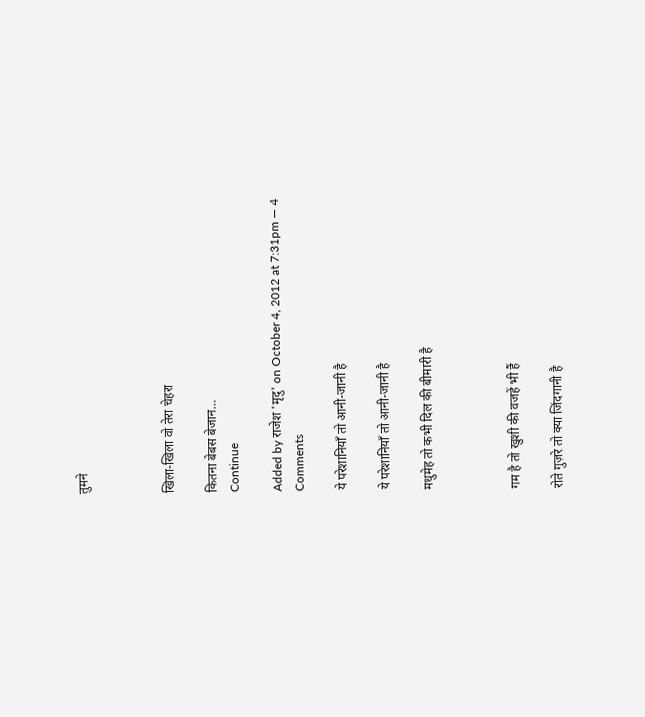तुमने



खिला-खिला वो तेरा चेहरा

कितना बेबस बेजान…
Continue

Added by राजेश 'मृदु' on October 4, 2012 at 7:31pm — 4 Comments

ये परेशानियाँ तो आनी-जानी है

ये परेशानियाँ तो आनी-जानी है

मधुमेह तो कभी दिल की बीमारी है



गम है तो खुशी की वजहें भी हैं

रोते गुज़रे तो क्या जिंदगानी है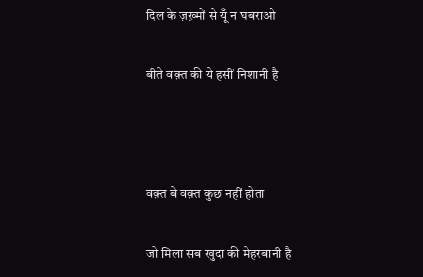दिल के ज़ख़्मों से यूँ न घबराओ

बीते वक़्त की ये हसीं निशानी है



वक़्त बे वक़्त कुछ नहीं होता

जो मिला सब खुदा की मेहरबानी है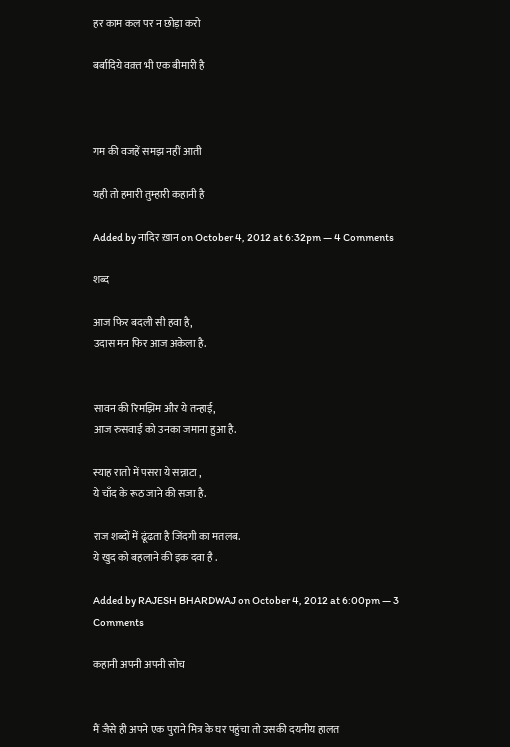हर काम कल पर न छोड़ा करो

बर्बादिये वक़्त भी एक बीमारी है



गम की वजहें समझ नहीं आती

यही तो हमारी तुम्हारी कहानी है

Added by नादिर ख़ान on October 4, 2012 at 6:32pm — 4 Comments

शब्द

आज फिर बदली सी हवा है,
उदास मन फिर आज अकेला है.


सावन की रिमझिम और ये तन्हाई,
आज रुसवाई को उनका जमाना हुआ है.

स्याह रातो में पसरा ये सन्नाटा ,
ये चाँद के रूठ जाने की सजा है.

राज शब्दों में ढूंढता है जिंदगी का मतलब.
ये खुद को बहलाने की इक दवा है .

Added by RAJESH BHARDWAJ on October 4, 2012 at 6:00pm — 3 Comments

कहानी अपनी अपनी सोच


मैं जैसे ही अपने एक पुराने मित्र के घर पहुंचा तो उसकी दयनीय हालत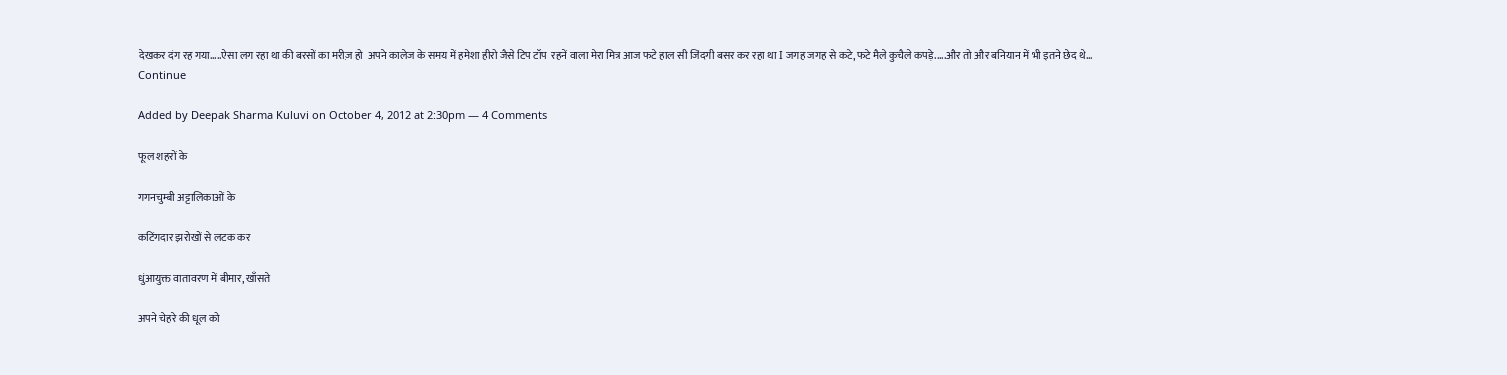देखकर दंग रह गया.....ऐसा लग रहा था की बरसों का मरीज़ हो  अपने कालेज के समय में हमेशा हीरो जैसे टिप टॉप  रहनें वाला मेरा मित्र आज फटे हाल सी जिंदगी बसर कर रहा था I जगह जगह से कटे,फटे मैले कुचैले कपड़े.....और तो और बनियान में भी इतने छेद थे…
Continue

Added by Deepak Sharma Kuluvi on October 4, 2012 at 2:30pm — 4 Comments

फूल शहरों के

गगनचुम्बी अट्टालिकाओं के

कटिंगदार झरोखों से लटक कर

धुंआयुक्त वातावरण में बीमार, खाँसते

अपने चेहरे की धूल को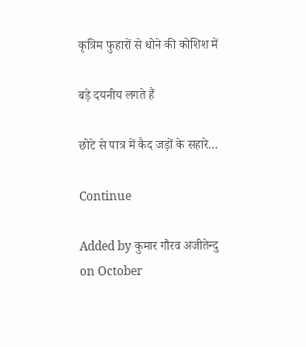कृत्रिम फुहारों से धोने की कोशिश में

बड़े दयनीय लगते हैं

छोटे से पात्र में कैद जड़ों के सहारे…

Continue

Added by कुमार गौरव अजीतेन्दु on October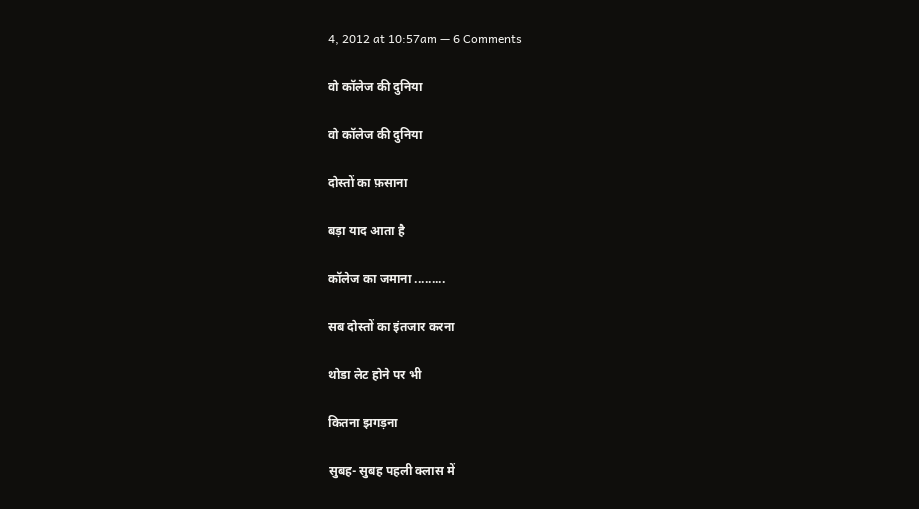4, 2012 at 10:57am — 6 Comments

वो कॉलेज की दुनिया

वो कॉलेज की दुनिया

दोस्तों का फ़साना

बड़ा याद आता है

कॉलेज का जमाना .........

सब दोस्तों का इंतजार करना

थोडा लेट होने पर भी

कितना झगड़ना

सुबह- सुबह पहली क्लास में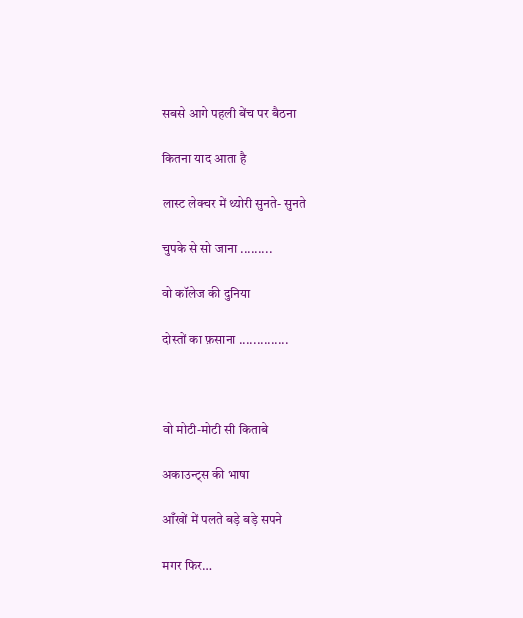सबसे आगे पहली बेंच पर बैठना

कितना याद आता है

लास्ट लेक्चर में थ्योरी सुनते- सुनते

चुपके से सो जाना .........

वो कॉलेज की दुनिया

दोस्तों का फ़साना ..............



वो मोटी-मोटी सी किताबे

अकाउन्ट्स की भाषा

आँखों में पलते बड़े बड़े सपने

मगर फिर…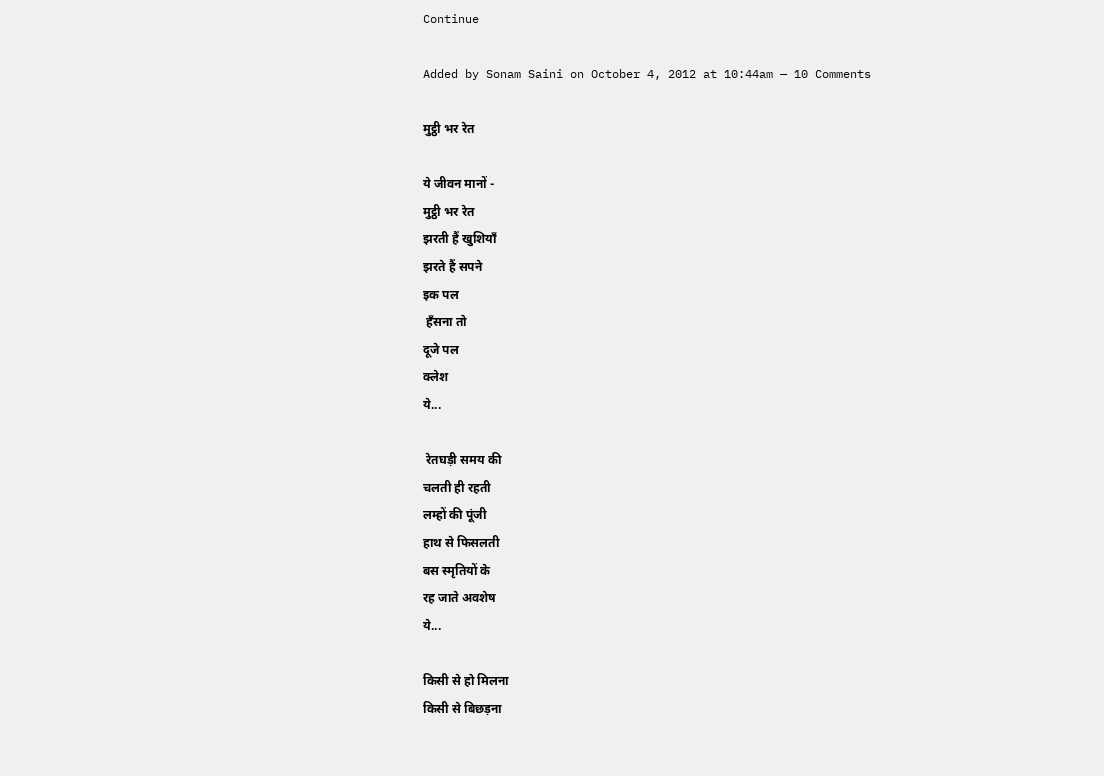Continue

Added by Sonam Saini on October 4, 2012 at 10:44am — 10 Comments

मुट्ठी भर रेत

ये जीवन मानों -
मुट्ठी भर रेत
झरती हैं खुशियाँ
झरते हैं सपने
इक पल
 हँसना तो
दूजे पल
क्लेश
ये...

 रेतघड़ी समय की
चलती ही रहती
लम्हों की पूंजी
हाथ से फिसलती
बस स्मृतियों के
रह जाते अवशेष
ये...

किसी से हो मिलना
किसी से बिछड़ना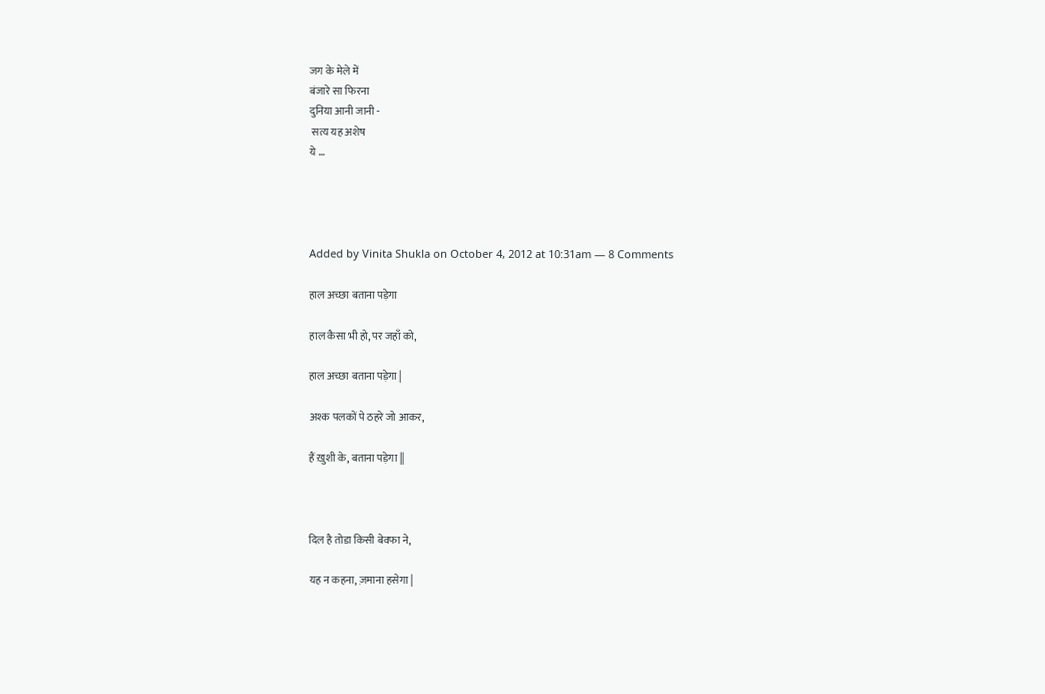जग के मेले में
बंजारे सा फिरना
दुनिया आनी जानी -
 सत्य यह अशेष
ये ...




Added by Vinita Shukla on October 4, 2012 at 10:31am — 8 Comments

हाल अच्छा बताना पड़ेगा

हाल कैसा भी हो, पर जहाँ को,

हाल अच्छा बताना पड़ेगा |

अश्क पलकों पे ठहरे जो आकर,

हैं ख़ुशी के, बताना पड़ेगा ||



दिल है तोडा किसी बेवफा ने,

यह न कहना, ज़माना हसेगा |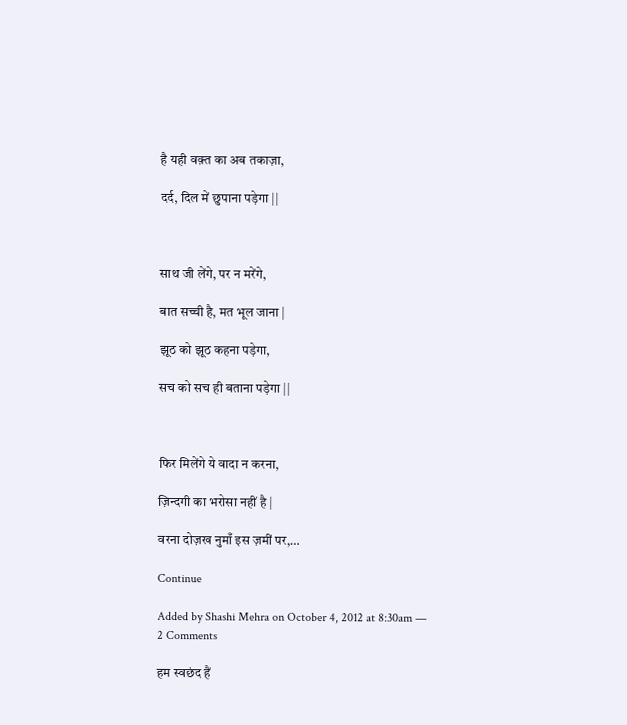है यही वक़्त का अब तकाज़ा,

दर्द, दिल में छुपाना पड़ेगा ||



साथ जी लेंगे, पर न मरेंगे,

बात सच्ची है, मत भूल जाना |

झूठ को झूठ कहना पड़ेगा,

सच को सच ही बताना पड़ेगा ||



फिर मिलेंगे ये वादा न करना,

ज़िन्दगी का भरोसा नहीं है |

वरना दोज़ख नुमाँ इस ज़मीं पर,…

Continue

Added by Shashi Mehra on October 4, 2012 at 8:30am — 2 Comments

हम स्वछंद हैं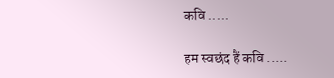कवि .....

हम स्वछंद हैं कवि .....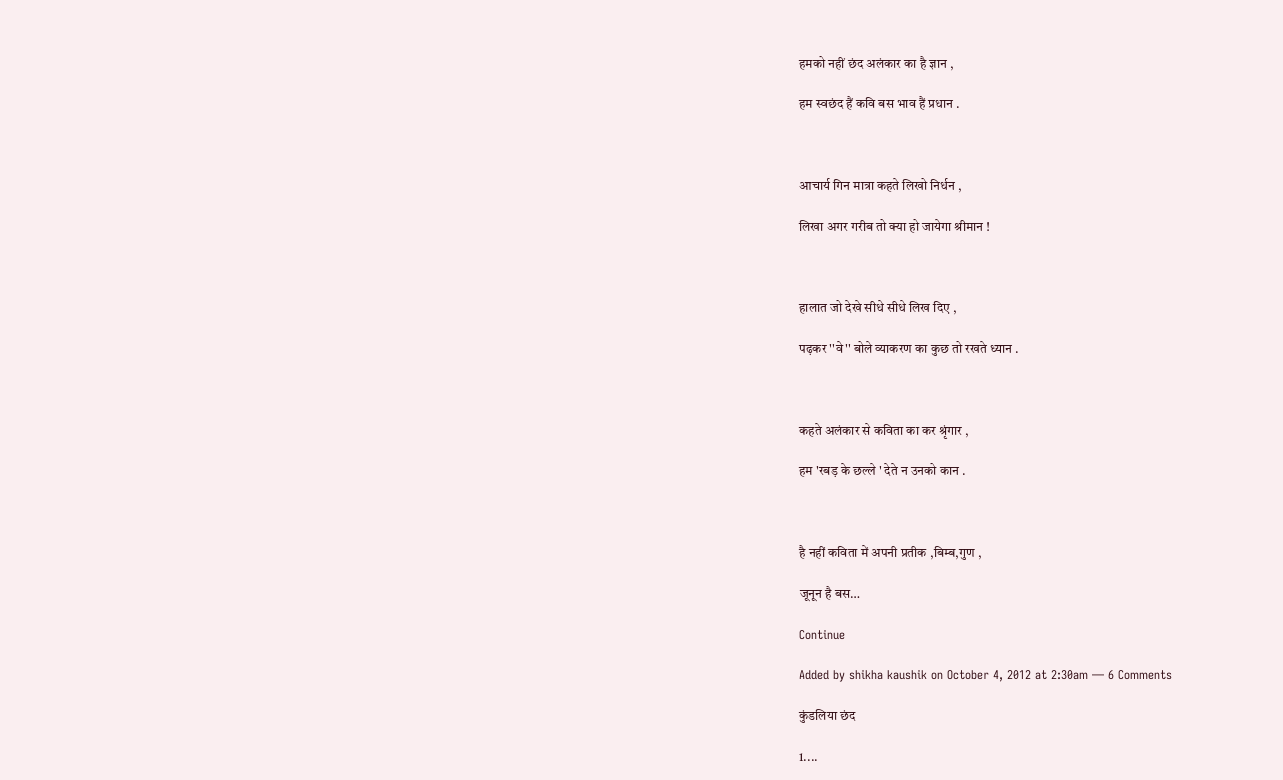हमको नहीं छंद अलंकार का है ज्ञान ,

हम स्वछंद हैं कवि बस भाव हैं प्रधान .



आचार्य गिन मात्रा कहते लिखो निर्धन ,

लिखा अगर गरीब तो क्या हो जायेगा श्रीमान !



हालात जो देखे सीधे सीधे लिख दिए ,

पढ़कर ''वे'' बोले व्याकरण का कुछ तो रखते ध्यान .



कहते अलंकार से कविता का कर श्रृंगार ,

हम 'रबड़ के छल्ले ' देते न उनको कान .



है नहीं कविता में अपनी प्रतीक ,बिम्ब,गुण ,

जूनून है बस…

Continue

Added by shikha kaushik on October 4, 2012 at 2:30am — 6 Comments

कुंडलिया छंद

1....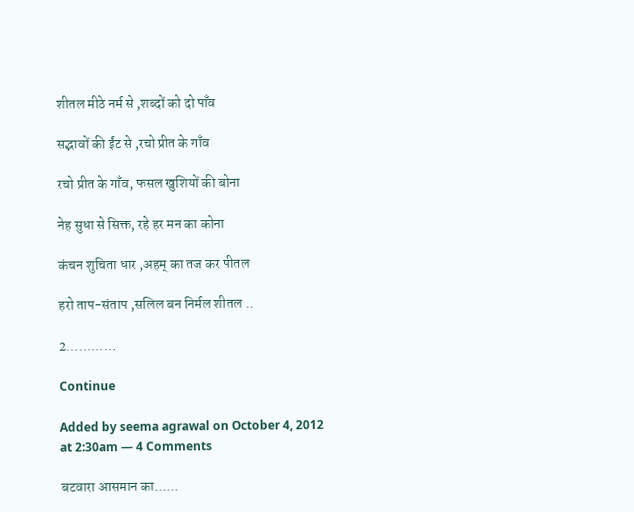शीतल मीठे नर्म से ,शब्दों को दो पाँव

सद्भावों की ईंट से ,रचो प्रीत के गाँव

रचो प्रीत के गाँव, फसल खुशियों की बोना

नेह सुधा से सिक्त, रहे हर मन का कोना

कंचन शुचिता धार ,अहम् का तज कर पीतल

हरो ताप-संताप ,सलिल बन निर्मल शीतल ..

2.........…

Continue

Added by seema agrawal on October 4, 2012 at 2:30am — 4 Comments

बटवारा आसमान का......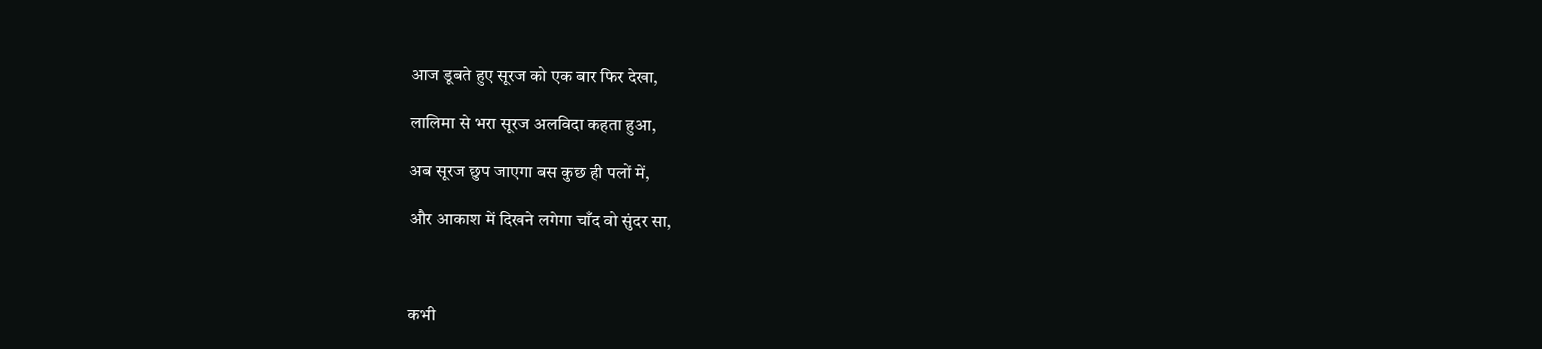आज डूबते हुए सूरज को एक बार फिर देखा,

लालिमा से भरा सूरज अलविदा कहता हुआ,

अब सूरज छुप जाएगा बस कुछ ही पलों में,

और आकाश में दिखने लगेगा चाँद वो सुंदर सा,



कभी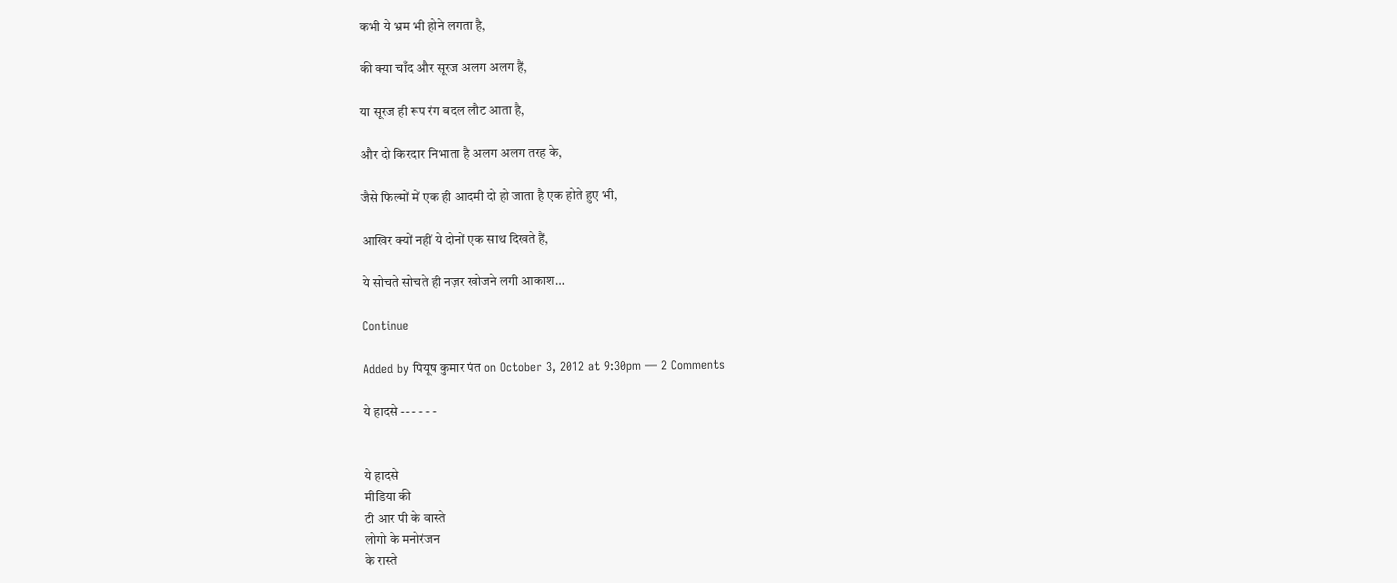कभी ये भ्रम भी होने लगता है,

की क्या चाँद और सूरज अलग अलग हैं,

या सूरज ही रूप रंग बदल लौट आता है,

और दो किरदार निभाता है अलग अलग तरह के,

जैसे फिल्मों में एक ही आदमी दो हो जाता है एक होते हुए भी,

आखिर क्यों नहीं ये दोनों एक साथ दिखते हैं,

ये सोचते सोचते ही नज़र खोजने लगी आकाश…

Continue

Added by पियूष कुमार पंत on October 3, 2012 at 9:30pm — 2 Comments

ये हादसे -- - - - -


ये हादसे
मीडिया की
टी आर पी के वास्ते
लोगो के मनोरंजन
के रास्ते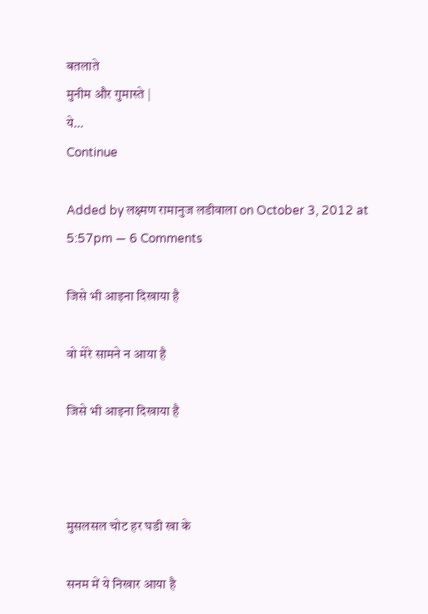बतलाते
मुनीम और गुमास्ते |
ये…
Continue

Added by लक्ष्मण रामानुज लडीवाला on October 3, 2012 at 5:57pm — 6 Comments

जिसे भी आइना दिखाया है

वो मेरे सामने न आया है

जिसे भी आइना दिखाया है



मुसलसल चोट हर घडी खा के

सनम में ये निखार आया है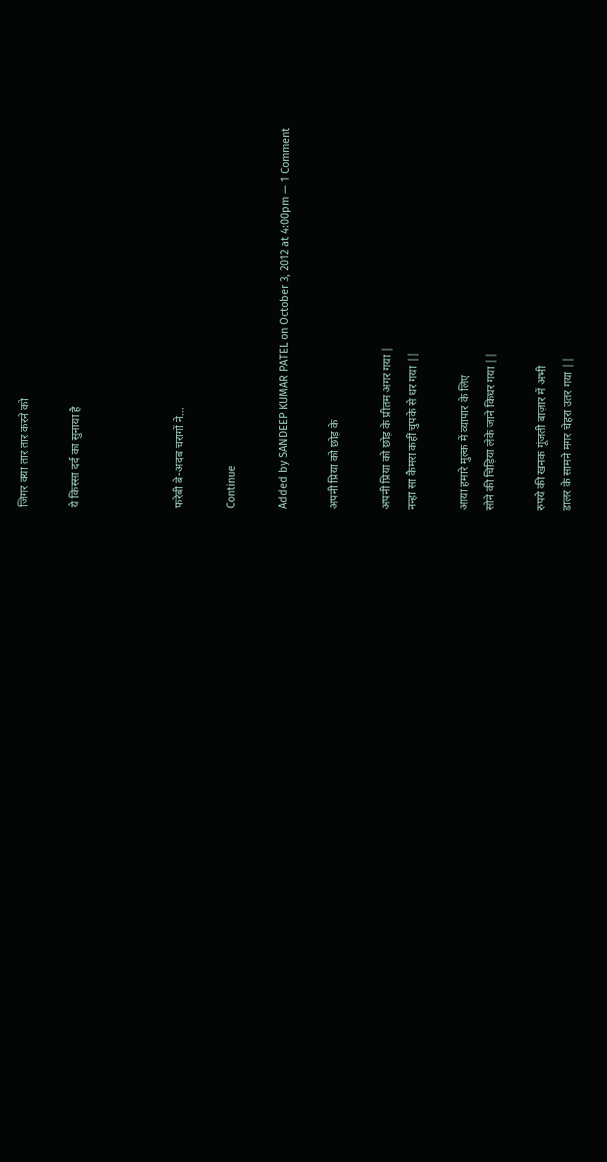जिगर क्या तार तार करने को

ये किस्सा दर्द का सुनाया है



फरेबी बे-अदब चरागों ने…

Continue

Added by SANDEEP KUMAR PATEL on October 3, 2012 at 4:00pm — 1 Comment

अपनी प्रिया को छोड़ के

अपनी प्रिया को छोड़ के प्रीतम अगर गया |
नन्हा सा कैमरा कहीं चुपके से धर गया ||

आया हमारे मुल्क में व्यापार के लिए
सोने की चिड़िया लेके जाने किधर गया ||

रुपये की खनक गूंजती बाज़ार में अभी
डालर के सामने मगर चेहरा उतर गया ||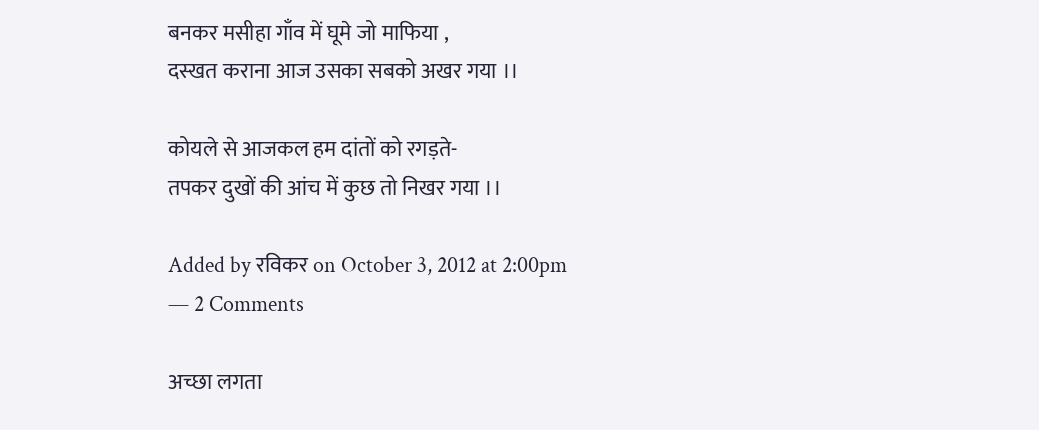बनकर मसीहा गाँव में घूमे जो माफिया ,
दस्खत कराना आज उसका सबको अखर गया ।।

कोयले से आजकल हम दांतों को रगड़ते-
तपकर दुखों की आंच में कुछ तो निखर गया ।।

Added by रविकर on October 3, 2012 at 2:00pm — 2 Comments

अच्छा लगता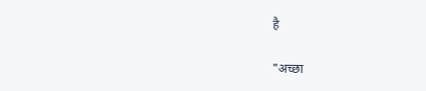है

"अच्छा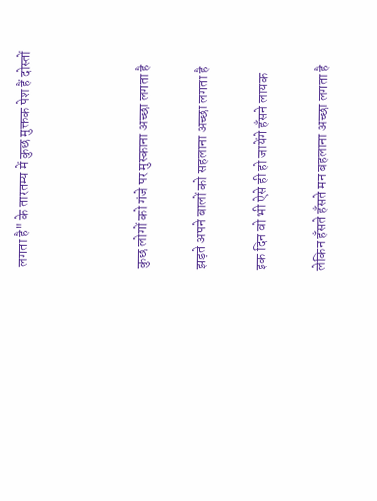लगता है" के तारतम्य में कुछ मुक्तक पेश हैं दोस्तों



कुछ लोगों को गंजे पर मुस्काना अच्छा लगता है

झड़ते अपने बालों को सहलाना अच्छा लगता है

इक दिन वो भी ऐसे ही हो जायेंगे हँसने लायक

लेकिन हँसते हँसते मन बहलाना अच्छा लगता है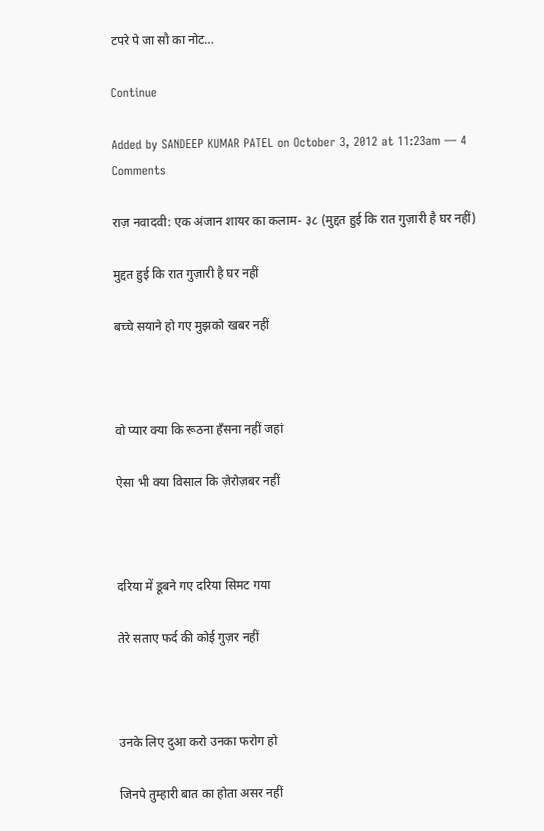टपरे पे जा सौ का नोट…

Continue

Added by SANDEEP KUMAR PATEL on October 3, 2012 at 11:23am — 4 Comments

राज़ नवादवी: एक अंजान शायर का कलाम- ३८ (मुद्दत हुई कि रात गुज़ारी है घर नहीं)

मुद्दत हुई कि रात गुज़ारी है घर नहीं

बच्चे सयाने हो गए मुझको खबर नहीं



वो प्यार क्या कि रूठना हँसना नहीं जहां

ऐसा भी क्या विसाल कि ज़ेरोज़बर नहीं



दरिया में डूबने गए दरिया सिमट गया

तेरे सताए फर्द की कोई गुज़र नहीं



उनके लिए दुआ करो उनका फरोग हो

जिनपे तुम्हारी बात का होता असर नहीं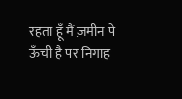रहता हूँ मैं ज़मीन पे ऊँची है पर निगाह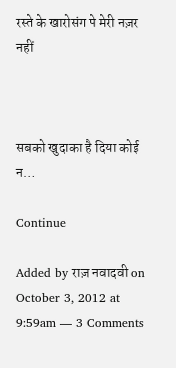रस्ते के खारोसंग पे मेरी नज़र नहीं



सबको खुदाका है दिया कोई न…

Continue

Added by राज़ नवादवी on October 3, 2012 at 9:59am — 3 Comments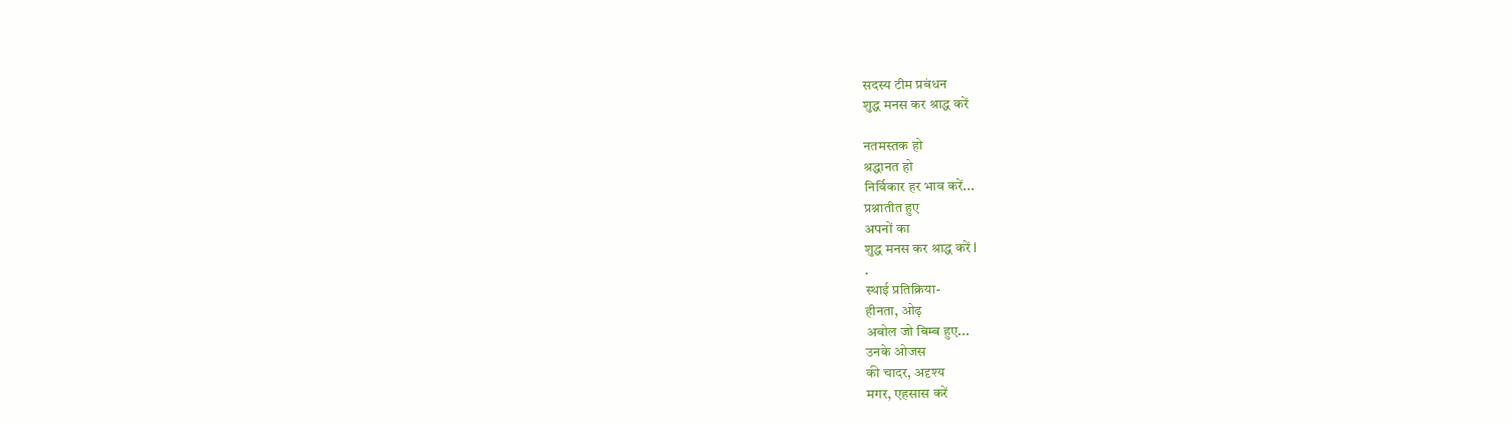सदस्य टीम प्रबंधन
शुद्ध मनस कर श्राद्ध करें

नतमस्तक हो
श्रद्धानत हो
निर्विकार हर भाव करें...
प्रश्नातीत हुए
अपनों का
शुद्ध मनस कर श्राद्ध करें l
.
स्थाई प्रतिक्रिया-
हीनता, ओढ़
अबोल जो बिम्ब हुए...
उनके ओजस
की चादर, अदृश्य
मगर, एहसास करें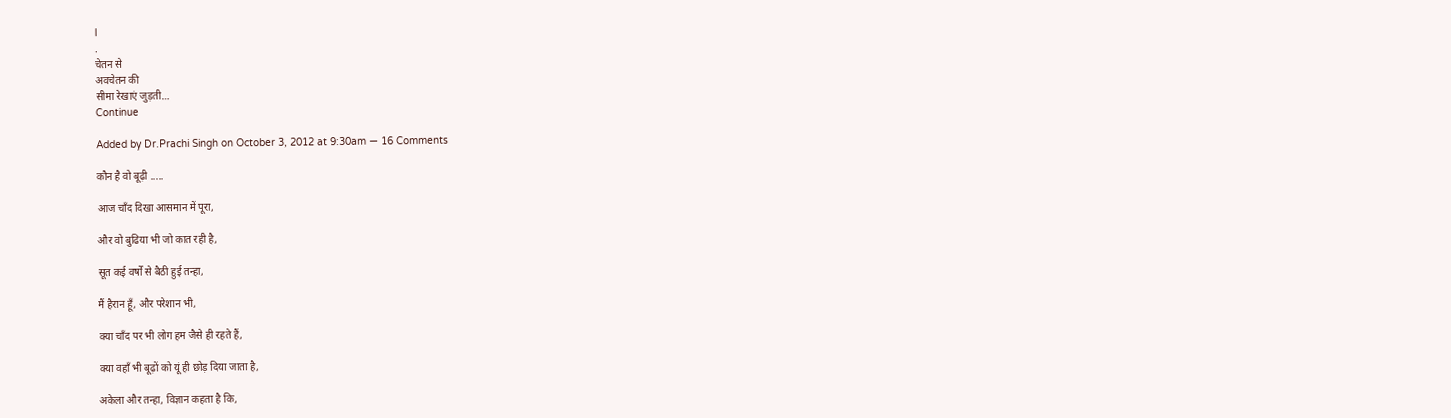l
.
चेतन से
अवचेतन की
सीमा रेखाएं जुड़ती…
Continue

Added by Dr.Prachi Singh on October 3, 2012 at 9:30am — 16 Comments

कौन है वो बूढ़ी .....

आज चाँद दिखा आसमान में पूरा,

और वो बुढिया भी जो कात रही है,

सूत कई वर्षों से बैठी हुई तन्हा,

मैं हैरान हूँ, और परेशान भी,

क्या चाँद पर भी लोग हम जैसे ही रहते हैं,

क्या वहाँ भी बूढ़ों को यूं ही छोड़ दिया जाता है,

अकेला और तन्हा, विज्ञान कहता है कि,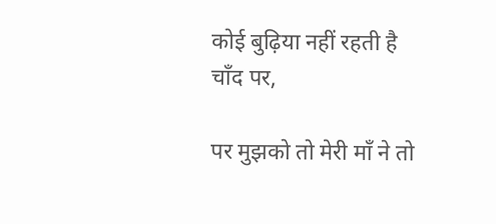कोई बुढ़िया नहीं रहती है चाँद पर,

पर मुझको तो मेरी माँ ने तो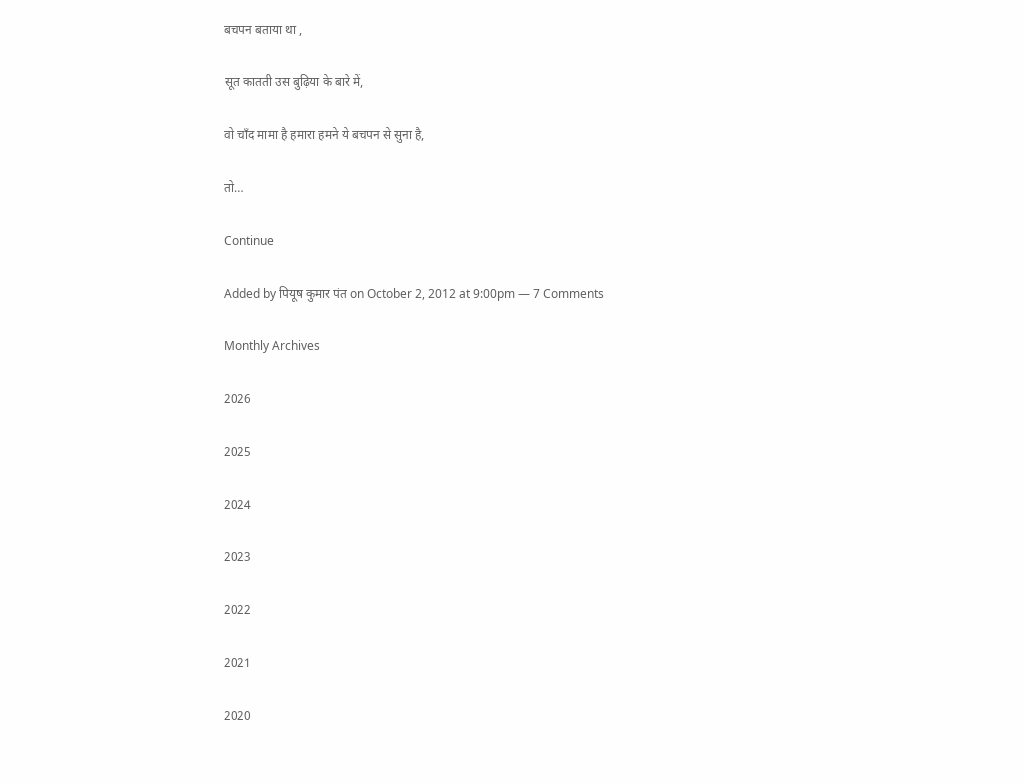बचपन बताया था ,

सूत कातती उस बुढ़िया के बारे में,

वो चाँद मामा है हमारा हमने ये बचपन से सुना है,

तो…

Continue

Added by पियूष कुमार पंत on October 2, 2012 at 9:00pm — 7 Comments

Monthly Archives

2026

2025

2024

2023

2022

2021

2020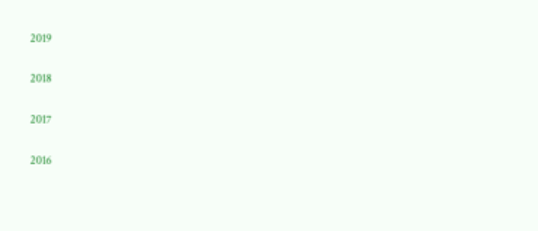2019

2018

2017

2016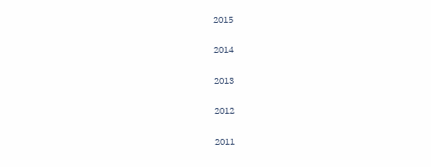2015

2014

2013

2012

2011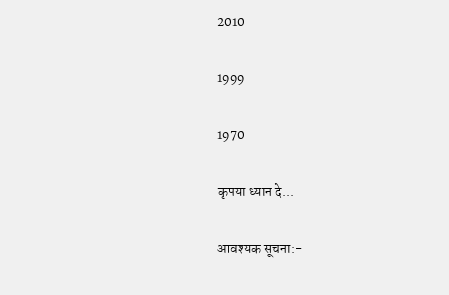2010

1999

1970

कृपया ध्यान दे...

आवश्यक सूचना:-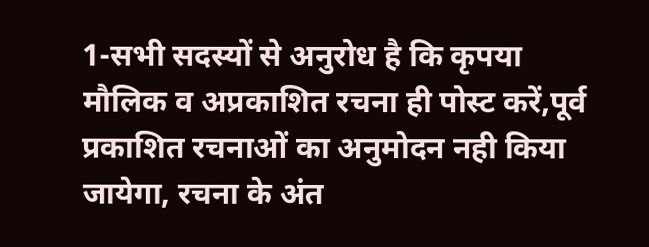1-सभी सदस्यों से अनुरोध है कि कृपया मौलिक व अप्रकाशित रचना ही पोस्ट करें,पूर्व प्रकाशित रचनाओं का अनुमोदन नही किया जायेगा, रचना के अंत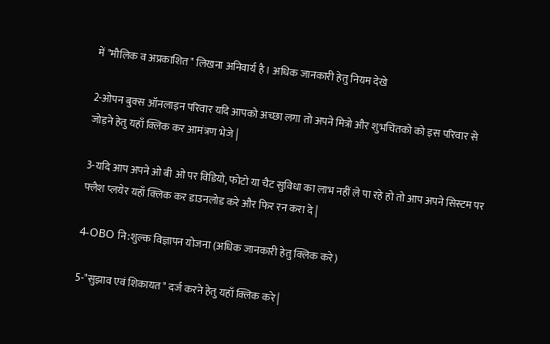में "मौलिक व अप्रकाशित" लिखना अनिवार्य है । अधिक जानकारी हेतु नियम देखे

2-ओपन बुक्स ऑनलाइन परिवार यदि आपको अच्छा लगा तो अपने मित्रो और शुभचिंतको को इस परिवार से जोड़ने हेतु यहाँ क्लिक कर आमंत्रण भेजे |

3-यदि आप अपने ओ बी ओ पर विडियो, फोटो या चैट सुविधा का लाभ नहीं ले पा रहे हो तो आप अपने सिस्टम पर फ्लैश प्लयेर यहाँ क्लिक कर डाउनलोड करे और फिर रन करा दे |

4-OBO नि:शुल्क विज्ञापन योजना (अधिक जानकारी हेतु क्लिक करे)

5-"सुझाव एवं शिकायत" दर्ज करने हेतु यहाँ क्लिक करे |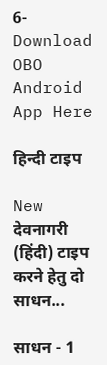6-Download OBO Android App Here

हिन्दी टाइप

New  देवनागरी (हिंदी) टाइप करने हेतु दो साधन...

साधन - 1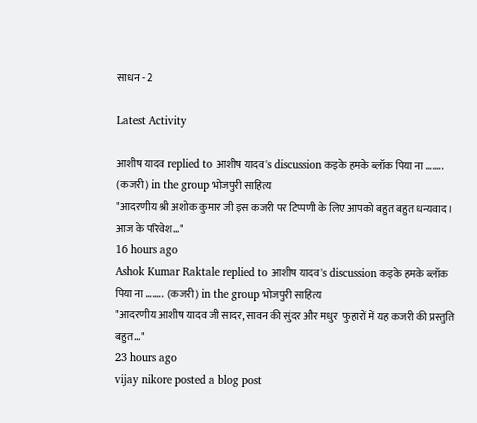साधन - 2

Latest Activity

आशीष यादव replied to आशीष यादव's discussion कइके हमके ब्लॉक पिया ना ……..  (कजरी) in the group भोजपुरी साहित्य
"आदरणीय श्री अशोक कुमार जी इस कजरी पर टिप्पणी के लिए आपको बहुत बहुत धन्यवाद।  आज के परिवेश…"
16 hours ago
Ashok Kumar Raktale replied to आशीष यादव's discussion कइके हमके ब्लॉक पिया ना ……..  (कजरी) in the group भोजपुरी साहित्य
"आदरणीय आशीष यादव जी सादर, सावन की सुंदर और मधुर  फुहारों में यह कजरी की प्रस्तुति  बहुत…"
23 hours ago
vijay nikore posted a blog post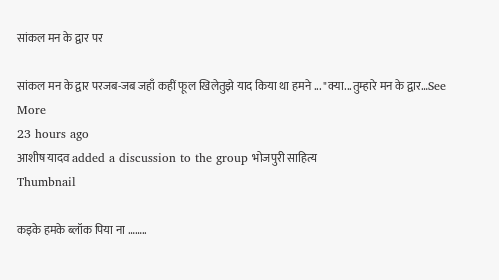सांकल मन के द्वार पर

सांकल मन के द्वार परजब-जब जहाँ कहीं फूल खिलेतुझे याद किया था हमने ... "क्या...तुम्हारे मन के द्वार…See More
23 hours ago
आशीष यादव added a discussion to the group भोजपुरी साहित्य
Thumbnail

कइके हमके ब्लॉक पिया ना ……..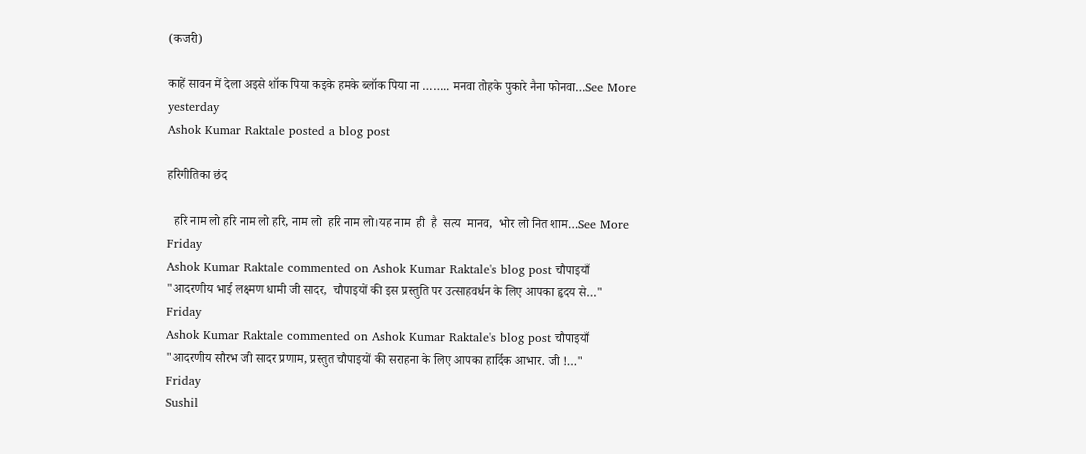(कजरी)

काहें सावन में देला अइसे शॉक पिया कइके हमके ब्लॉक पिया ना …….. मनवा तोहके पुकारे नैना फोनवा…See More
yesterday
Ashok Kumar Raktale posted a blog post

हरिगीतिका छंद

  हरि नाम लो हरि नाम लो हरि, नाम लो  हरि नाम लो।यह नाम  ही  है  सत्य  मानव,  भोर लो नित शाम…See More
Friday
Ashok Kumar Raktale commented on Ashok Kumar Raktale's blog post चौपाइयाँ
"आदरणीय भाई लक्ष्मण धामी जी सादर,  चौपाइयों की इस प्रस्तुति पर उत्साहवर्धन के लिए आपका हृदय से…"
Friday
Ashok Kumar Raktale commented on Ashok Kumar Raktale's blog post चौपाइयाँ
"आदरणीय सौरभ जी सादर प्रणाम, प्रस्तुत चौपाइयों की सराहना के लिए आपका हार्दिक आभार. जी !…"
Friday
Sushil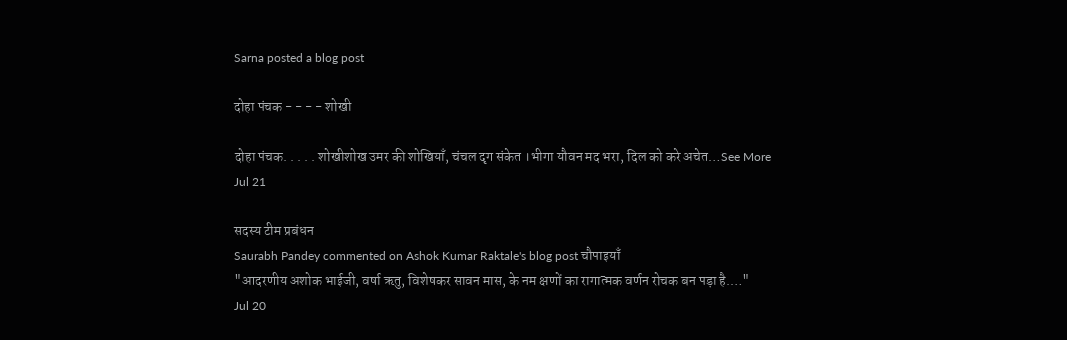Sarna posted a blog post

दोहा पंचक - - - - शोखी

दोहा पंचक. . . . . शोखीशोख उमर की शोखियाँ, चंचल दृग संकेत ।भीगा यौवन मद भरा, दिल को करे अचेत…See More
Jul 21

सदस्य टीम प्रबंधन
Saurabh Pandey commented on Ashok Kumar Raktale's blog post चौपाइयाँ
"आदरणीय अशोक भाईजी, वर्षा ऋतु, विशेषकर सावन मास, के नम क्षणों का रागात्मक वर्णन रोचक बन पड़ा है.…"
Jul 20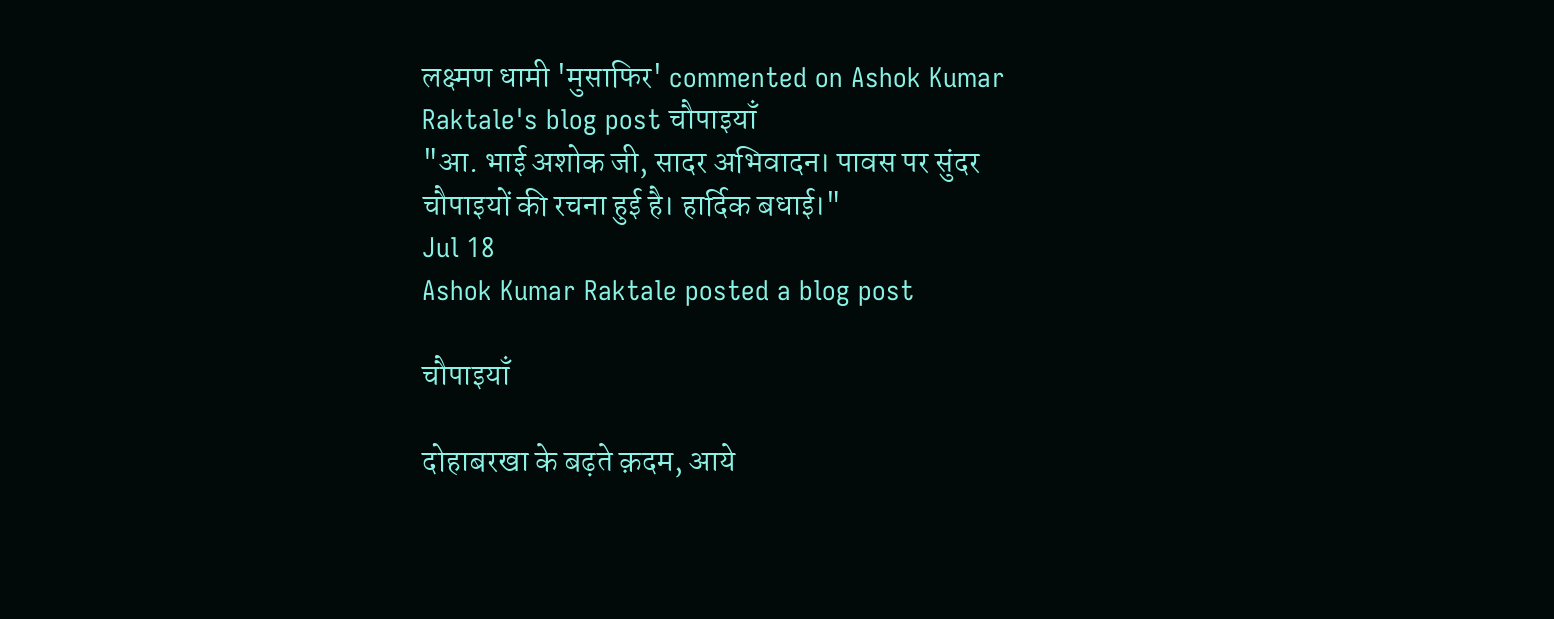लक्ष्मण धामी 'मुसाफिर' commented on Ashok Kumar Raktale's blog post चौपाइयाँ
"आ. भाई अशोक जी, सादर अभिवादन। पावस पर सुंदर चौपाइयों की रचना हुई है। हार्दिक बधाई।"
Jul 18
Ashok Kumar Raktale posted a blog post

चौपाइयाँ

दोहाबरखा के बढ़ते क़दम, आये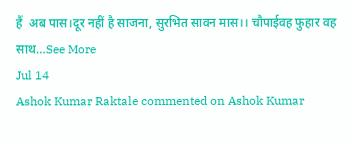हैं  अब पास।दूर नहीं है साजना, सुरभित सावन मास।। चौपाईवह फुहार वह साथ…See More
Jul 14
Ashok Kumar Raktale commented on Ashok Kumar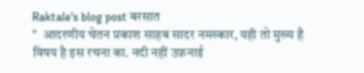Raktale's blog post बरसात
"  आदरणीय चेतन प्रकाश साहब सादर नमस्कार, यही तो मुख्य है विषय है इस रचना का. नदी नहीं उफ़नाई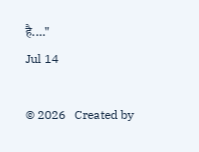है.…"
Jul 14

© 2026   Created by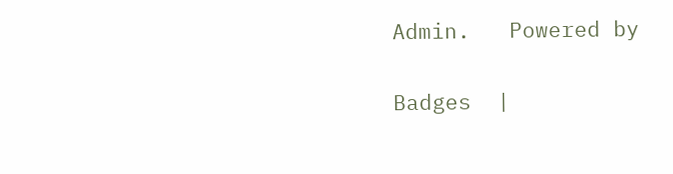Admin.   Powered by

Badges  |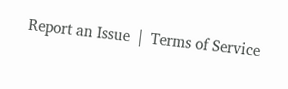Report an Issue  |  Terms of Service